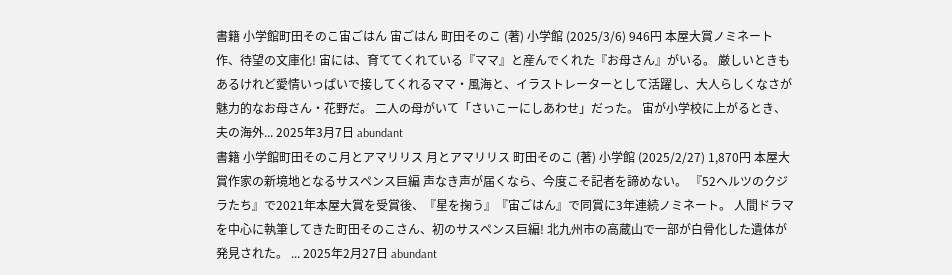書籍 小学館町田そのこ宙ごはん 宙ごはん 町田そのこ (著) 小学館 (2025/3/6) 946円 本屋大賞ノミネート作、待望の文庫化! 宙には、育ててくれている『ママ』と産んでくれた『お母さん』がいる。 厳しいときもあるけれど愛情いっぱいで接してくれるママ・風海と、イラストレーターとして活躍し、大人らしくなさが魅力的なお母さん・花野だ。 二人の母がいて「さいこーにしあわせ」だった。 宙が小学校に上がるとき、夫の海外... 2025年3月7日 abundant
書籍 小学館町田そのこ月とアマリリス 月とアマリリス 町田そのこ (著) 小学館 (2025/2/27) 1,870円 本屋大賞作家の新境地となるサスペンス巨編 声なき声が届くなら、今度こそ記者を諦めない。 『52ヘルツのクジラたち』で2021年本屋大賞を受賞後、『星を掬う』『宙ごはん』で同賞に3年連続ノミネート。 人間ドラマを中心に執筆してきた町田そのこさん、初のサスペンス巨編! 北九州市の高蔵山で一部が白骨化した遺体が発見された。 ... 2025年2月27日 abundant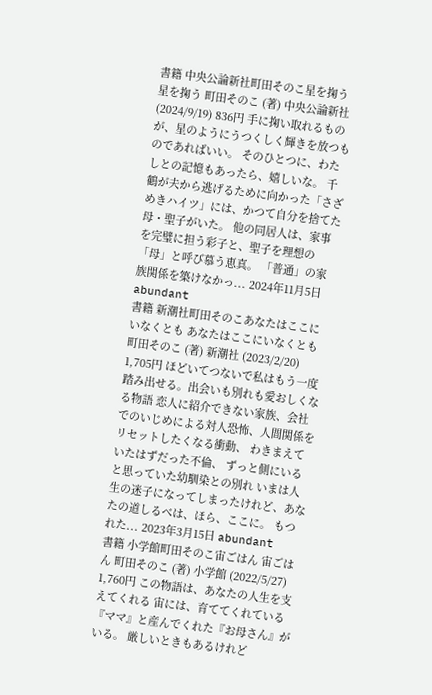書籍 中央公論新社町田そのこ星を掬う 星を掬う 町田そのこ (著) 中央公論新社 (2024/9/19) 836円 手に掬い取れるものが、星のようにうつくしく輝きを放つものであればいい。 そのひとつに、わたしとの記憶もあったら、嬉しいな。 千鶴が夫から逃げるために向かった「さざめきハイツ」には、かつて自分を捨てた母・聖子がいた。 他の同居人は、家事を完璧に担う彩子と、聖子を理想の「母」と呼び慕う恵真。 「普通」の家族関係を築けなかっ... 2024年11月5日 abundant
書籍 新潮社町田そのこあなたはここにいなくとも あなたはここにいなくとも 町田そのこ (著) 新潮社 (2023/2/20) 1,705円 ほどいてつないで私はもう一度踏み出せる。出会いも別れも愛おしくなる物語 恋人に紹介できない家族、会社でのいじめによる対人恐怖、人間関係をリセットしたくなる衝動、 わきまえていたはずだった不倫、 ずっと側にいると思っていた幼馴染との別れ いまは人生の迷子になってしまったけれど、あなたの道しるべは、ほら、ここに。 もつれた... 2023年3月15日 abundant
書籍 小学館町田そのこ宙ごはん 宙ごはん 町田そのこ (著) 小学館 (2022/5/27) 1,760円 この物語は、あなたの人生を支えてくれる 宙には、育ててくれている『ママ』と産んでくれた『お母さん』がいる。 厳しいときもあるけれど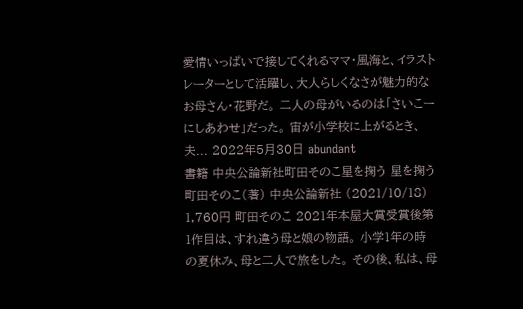愛情いっぱいで接してくれるママ・風海と、イラストレーターとして活躍し、大人らしくなさが魅力的なお母さん・花野だ。 二人の母がいるのは「さいこーにしあわせ」だった。 宙が小学校に上がるとき、夫... 2022年5月30日 abundant
書籍 中央公論新社町田そのこ星を掬う 星を掬う 町田そのこ(著) 中央公論新社 (2021/10/18) 1,760円 町田そのこ 2021年本屋大賞受賞後第1作目は、すれ違う母と娘の物語。 小学1年の時の夏休み、母と二人で旅をした。 その後、私は、母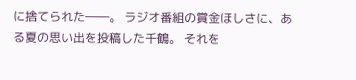に捨てられた――。 ラジオ番組の賞金ほしさに、ある夏の思い出を投稿した千鶴。 それを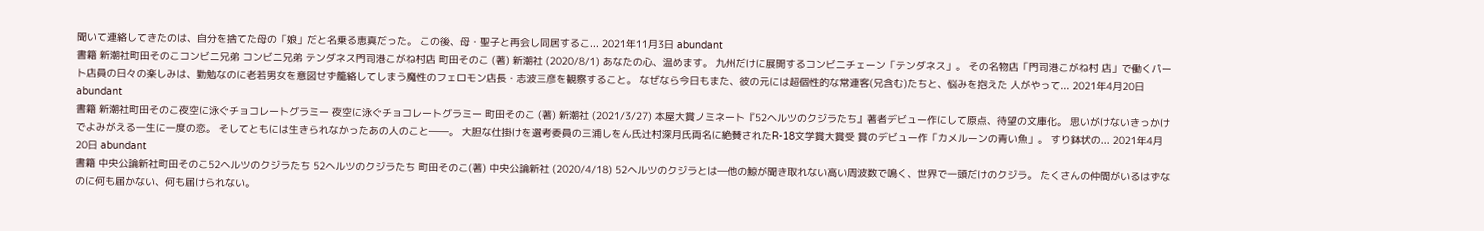聞いて連絡してきたのは、自分を捨てた母の「娘」だと名乗る恵真だった。 この後、母・聖子と再会し同居するこ... 2021年11月3日 abundant
書籍 新潮社町田そのこコンビニ兄弟 コンビニ兄弟 テンダネス門司港こがね村店 町田そのこ (著) 新潮社 (2020/8/1) あなたの心、温めます。 九州だけに展開するコンビニチェーン「テンダネス」。 その名物店「門司港こがね村 店」で働くパート店員の日々の楽しみは、勤勉なのに老若男女を意図せず籠絡してしまう魔性のフェロモン店長・志波三彦を観察すること。 なぜなら今日もまた、彼の元には超個性的な常連客(兄含む)たちと、悩みを抱えた 人がやって... 2021年4月20日 abundant
書籍 新潮社町田そのこ夜空に泳ぐチョコレートグラミー 夜空に泳ぐチョコレートグラミー 町田そのこ (著) 新潮社 (2021/3/27) 本屋大賞ノミネート『52ヘルツのクジラたち』著者デビュー作にして原点、待望の文庫化。 思いがけないきっかけでよみがえる一生に一度の恋。 そしてともには生きられなかったあの人のこと――。 大胆な仕掛けを選考委員の三浦しをん氏辻村深月氏両名に絶賛されたR-18文学賞大賞受 賞のデビュー作「カメルーンの青い魚」。 すり鉢状の... 2021年4月20日 abundant
書籍 中央公論新社町田そのこ52ヘルツのクジラたち 52ヘルツのクジラたち 町田そのこ(著) 中央公論新社 (2020/4/18) 52ヘルツのクジラとは―他の鯨が聞き取れない高い周波数で鳴く、世界で一頭だけのクジラ。 たくさんの仲間がいるはずなのに何も届かない、何も届けられない。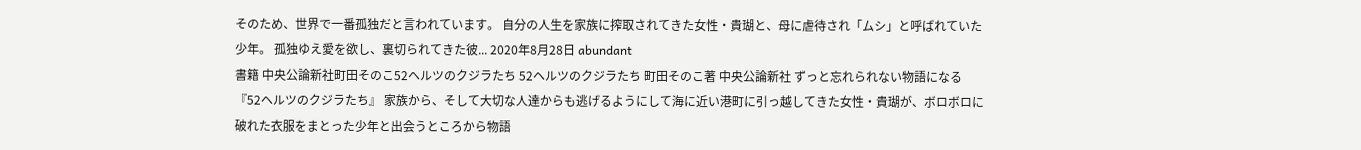そのため、世界で一番孤独だと言われています。 自分の人生を家族に搾取されてきた女性・貴瑚と、母に虐待され「ムシ」と呼ばれていた少年。 孤独ゆえ愛を欲し、裏切られてきた彼... 2020年8月28日 abundant
書籍 中央公論新社町田そのこ52ヘルツのクジラたち 52ヘルツのクジラたち 町田そのこ著 中央公論新社 ずっと忘れられない物語になる『52ヘルツのクジラたち』 家族から、そして大切な人達からも逃げるようにして海に近い港町に引っ越してきた女性・貴瑚が、ボロボロに破れた衣服をまとった少年と出会うところから物語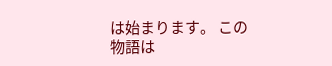は始まります。 この物語は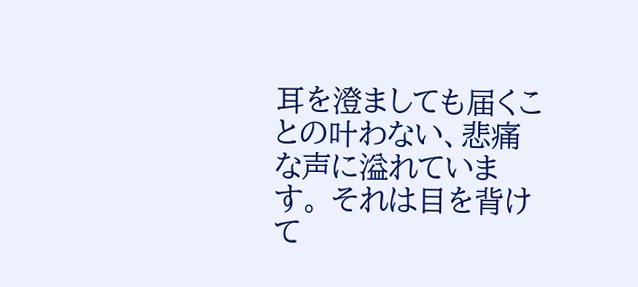耳を澄ましても届くことの叶わない、悲痛な声に溢れています。 それは目を背けて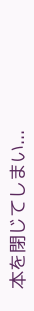本を閉じてしまい...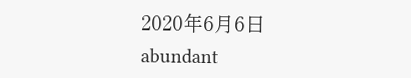2020年6月6日 abundant